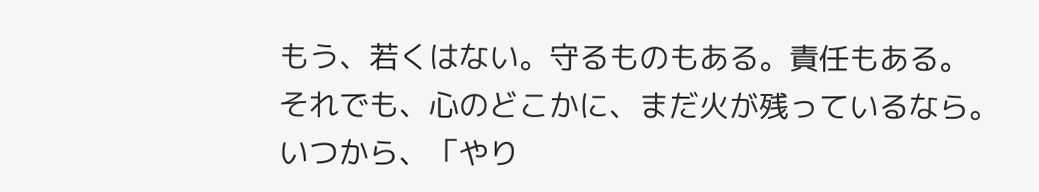もう、若くはない。守るものもある。責任もある。
それでも、心のどこかに、まだ火が残っているなら。
いつから、「やり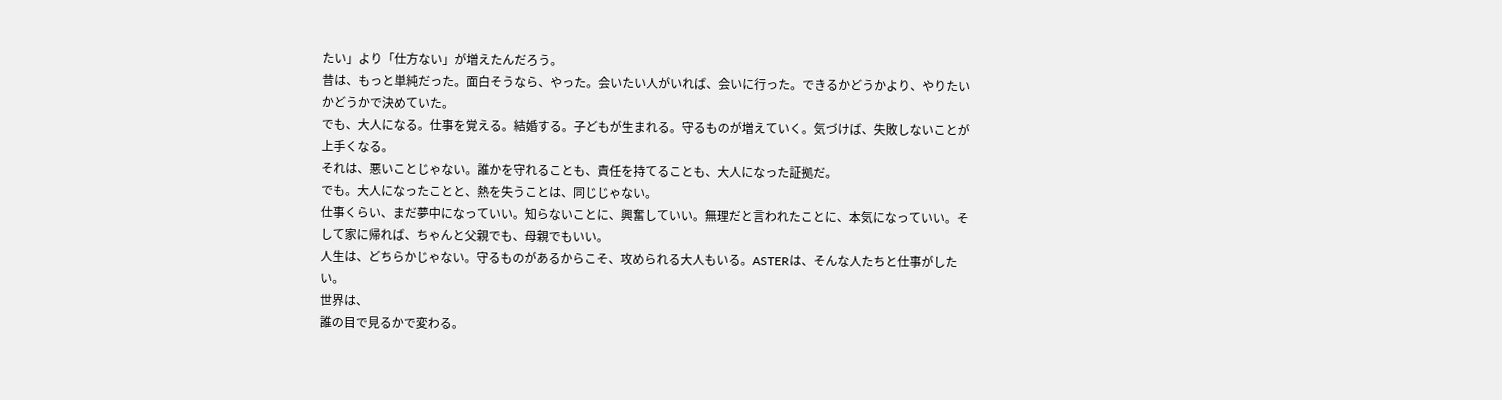たい」より「仕方ない」が増えたんだろう。
昔は、もっと単純だった。面白そうなら、やった。会いたい人がいれば、会いに行った。できるかどうかより、やりたいかどうかで決めていた。
でも、大人になる。仕事を覚える。結婚する。子どもが生まれる。守るものが増えていく。気づけば、失敗しないことが上手くなる。
それは、悪いことじゃない。誰かを守れることも、責任を持てることも、大人になった証拠だ。
でも。大人になったことと、熱を失うことは、同じじゃない。
仕事くらい、まだ夢中になっていい。知らないことに、興奮していい。無理だと言われたことに、本気になっていい。そして家に帰れば、ちゃんと父親でも、母親でもいい。
人生は、どちらかじゃない。守るものがあるからこそ、攻められる大人もいる。ASTERは、そんな人たちと仕事がしたい。
世界は、
誰の目で見るかで変わる。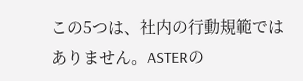この5つは、社内の行動規範ではありません。ASTERの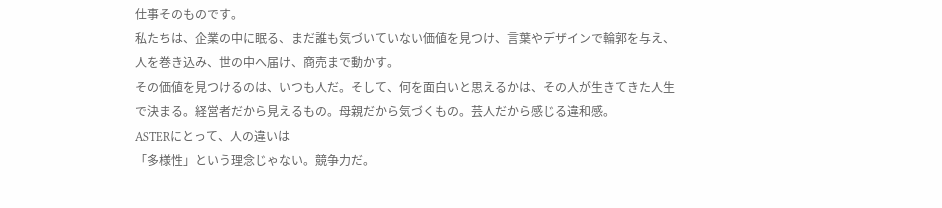仕事そのものです。
私たちは、企業の中に眠る、まだ誰も気づいていない価値を見つけ、言葉やデザインで輪郭を与え、人を巻き込み、世の中へ届け、商売まで動かす。
その価値を見つけるのは、いつも人だ。そして、何を面白いと思えるかは、その人が生きてきた人生で決まる。経営者だから見えるもの。母親だから気づくもの。芸人だから感じる違和感。
ASTERにとって、人の違いは
「多様性」という理念じゃない。競争力だ。